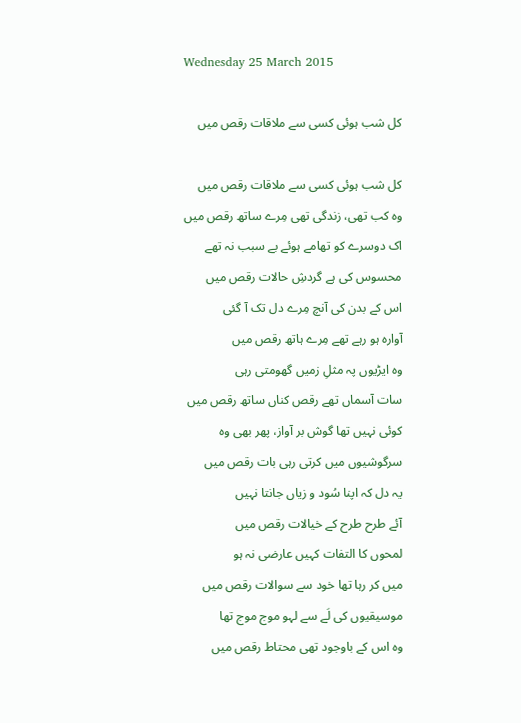Wednesday 25 March 2015

کل شب ہوئی کسی سے ملاقات رقص میں

کل شب ہوئی کسی سے ملاقات رقص میں
وہ کب تھی، زندگی تھی مِرے ساتھ رقص میں
اک دوسرے کو تھامے ہوئے بے سبب نہ تھے
محسوس کی ہے گردشِ حالات رقص میں
اس کے بدن کی آنچ مِرے دل تک آ گئی
آوارہ ہو رہے تھے مِرے ہاتھ رقص میں
وہ ایڑیوں پہ مثلِ زمیں گھومتی رہی
سات آسماں تھے رقص کناں ساتھ رقص میں
کوئی نہیں تھا گوش بر آواز، پھر بھی وہ
سرگوشیوں میں کرتی رہی بات رقص میں
یہ دل کہ اپنا سُود و زیاں جانتا نہیں
آئے طرح طرح کے خیالات رقص میں
لمحوں کا التفات کہیں عارضی نہ ہو
میں کر رہا تھا خود سے سوالات رقص میں
موسیقیوں کی لَے سے لہو موج موج تھا
وہ اس کے باوجود تھی محتاط رقص میں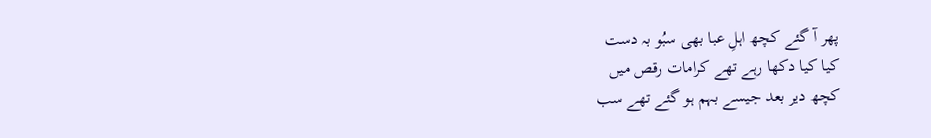پھر آ گئے کچھ اہلِ عبا بھی سبُو بہ دست
کیا کیا دکھا رہے تھے کرامات رقص میں
کچھ دیر بعد جیسے بہم ہو گئے تھے سب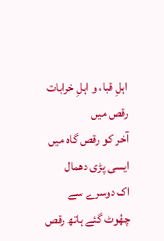اہلِ قبا، و اہلِ خرابات رقص میں
آخر کو رقص گاہ میں ایسی پڑی دھمال
اک دوسرے سے چھُوٹ گئے ہاتھ رقص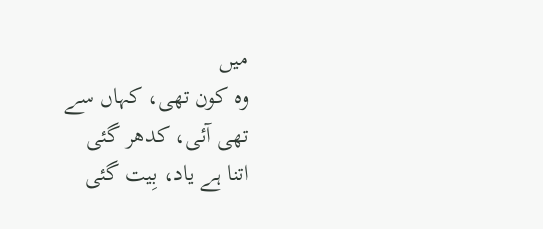میں
وہ کون تھی، کہاں سے تھی آئی، کدھر گئی
اتنا ہے یاد، بِیت گئی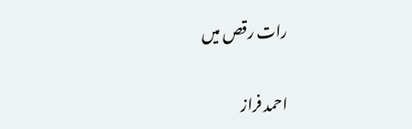رات رقص میں

احمد فراز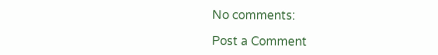No comments:

Post a Comment